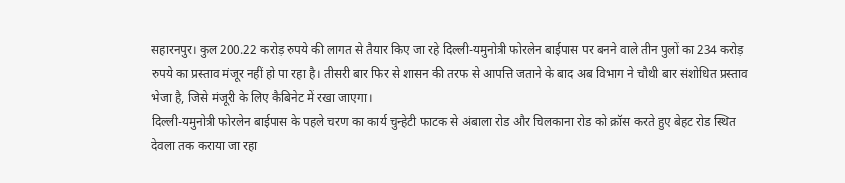सहारनपुर। कुल 200.22 करोड़ रुपये की लागत से तैयार किए जा रहे दिल्ली-यमुनोत्री फोरलेन बाईपास पर बनने वाले तीन पुलों का 234 करोड़ रुपये का प्रस्ताव मंजूर नहीं हो पा रहा है। तीसरी बार फिर से शासन की तरफ से आपत्ति जताने के बाद अब विभाग ने चौथी बार संशोधित प्रस्ताव भेजा है, जिसे मंजूरी के लिए कैबिनेट में रखा जाएगा।
दिल्ली-यमुनोत्री फोरलेन बाईपास के पहले चरण का कार्य चुन्हेटी फाटक से अंबाला रोड और चिलकाना रोड को क्रॉस करते हुए बेहट रोड स्थित देवला तक कराया जा रहा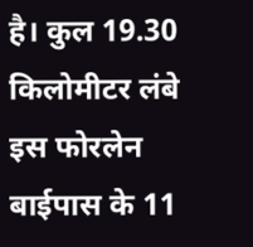है। कुल 19.30 किलोमीटर लंबे इस फोरलेन बाईपास के 11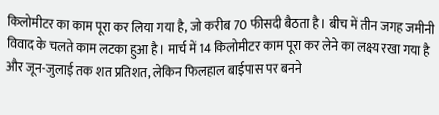किलोमीटर का काम पूरा कर लिया गया है, जो करीब 70 फीसदी बैठता है। बीच में तीन जगह जमीनी विवाद के चलते काम लटका हुआ है। मार्च में 14 किलोमीटर काम पूरा कर लेने का लक्ष्य रखा गया है और जून-जुलाई तक शत प्रतिशत, लेकिन फिलहाल बाईपास पर बनने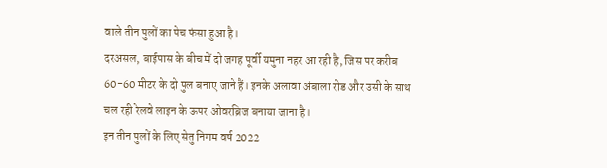वाले तीन पुलों का पेच फंसा हुआ है।
दरअसल, बाईपास के बीच में दो जगह पूर्वी यमुना नहर आ रही है, जिस पर करीब 60-60 मीटर के दो पुल बनाए जाने हैं। इनके अलावा अंबाला रोड और उसी के साथ चल रही रेलवे लाइन के ऊपर ओवरब्रिज बनाया जाना है।
इन तीन पुलों के लिए सेतु निगम वर्ष 2022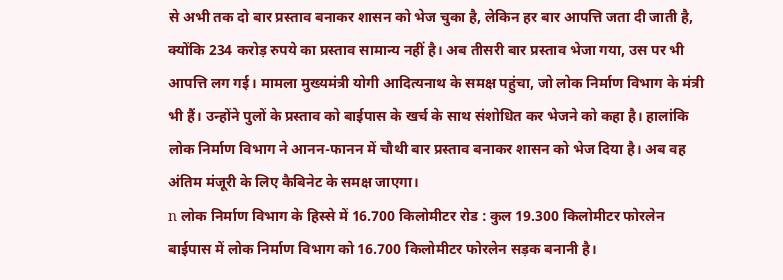से अभी तक दो बार प्रस्ताव बनाकर शासन को भेज चुका है, लेकिन हर बार आपत्ति जता दी जाती है, क्योंकि 234 करोड़ रुपये का प्रस्ताव सामान्य नहीं है। अब तीसरी बार प्रस्ताव भेजा गया, उस पर भी आपत्ति लग गई। मामला मुख्यमंत्री योगी आदित्यनाथ के समक्ष पहुंचा, जो लोक निर्माण विभाग के मंत्री भी हैं। उन्होंने पुलों के प्रस्ताव को बाईपास के खर्च के साथ संशोधित कर भेजने को कहा है। हालांकि लोक निर्माण विभाग ने आनन-फानन में चौथी बार प्रस्ताव बनाकर शासन को भेज दिया है। अब वह अंतिम मंजूरी के लिए कैबिनेट के समक्ष जाएगा।
n लोक निर्माण विभाग के हिस्से में 16.700 किलोमीटर रोड : कुल 19.300 किलोमीटर फोरलेन बाईपास में लोक निर्माण विभाग को 16.700 किलोमीटर फोरलेन सड़क बनानी है।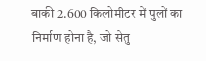बाकी 2.600 किलोमीटर में पुलों का निर्माण होना है, जो सेतु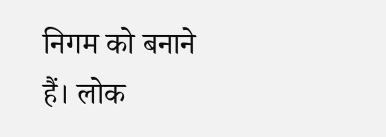निगम को बनाने हैं। लोक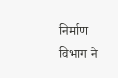निर्माण विभाग ने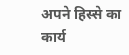अपने हिस्से का कार्य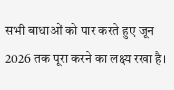सभी बाधाओं को पार करते हुए जून 2026 तक पूरा करने का लक्ष्य रखा है।